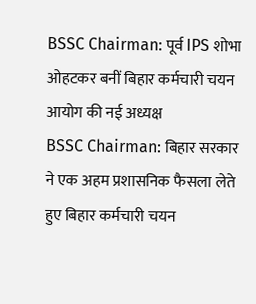BSSC Chairman: पूर्व IPS शोभा ओहटकर बनीं बिहार कर्मचारी चयन आयोग की नई अध्यक्ष
BSSC Chairman: बिहार सरकार ने एक अहम प्रशासनिक फैसला लेते हुए बिहार कर्मचारी चयन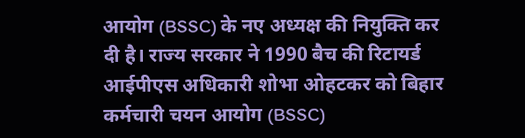आयोग (BSSC) के नए अध्यक्ष की नियुक्ति कर दी है। राज्य सरकार ने 1990 बैच की रिटायर्ड आईपीएस अधिकारी शोभा ओहटकर को बिहार कर्मचारी चयन आयोग (BSSC)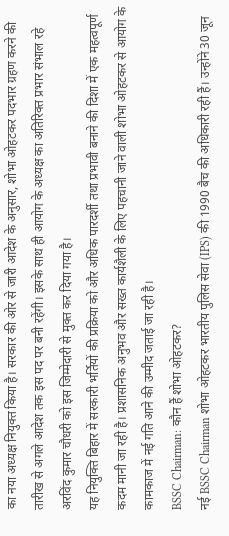का नया अध्यक्ष नियुक्त किया है। सरकार की ओर से जारी आदेश के अनुसार, शोभा ओहटकर पदभार ग्रहण करने की तारीख से अगले आदेश तक इस पद पर बनी रहेंगी। इसके साथ ही आयोग के अध्यक्ष का अतिरिक्त प्रभार संभाल रहे अरविंद कुमार चौधरी को इस जिम्मेदारी से मुक्त कर दिया गया है।
यह नियुक्ति बिहार में सरकारी भर्तियों की प्रक्रिया को और अधिक पारदर्शी तथा प्रभावी बनाने की दिशा में एक महत्वपूर्ण कदम मानी जा रही है। प्रशासनिक अनुभव और सख्त कार्यशैली के लिए पहचानी जाने वाली शोभा ओहटकर से आयोग के कामकाज में नई गति आने की उम्मीद जताई जा रही है।
BSSC Chairman: कौन हैं शोभा ओहटकर?
नई BSSC Chairman शोभा ओहटकर भारतीय पुलिस सेवा (IPS) की 1990 बैच की अधिकारी रही हैं। उन्होंने 30 जून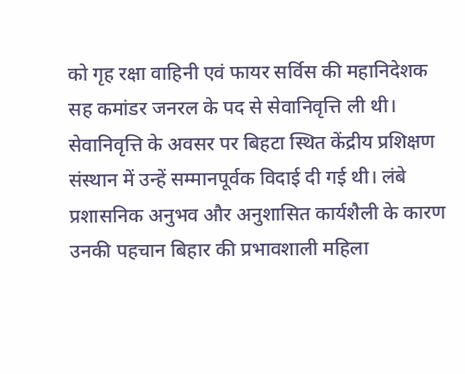को गृह रक्षा वाहिनी एवं फायर सर्विस की महानिदेशक सह कमांडर जनरल के पद से सेवानिवृत्ति ली थी।
सेवानिवृत्ति के अवसर पर बिहटा स्थित केंद्रीय प्रशिक्षण संस्थान में उन्हें सम्मानपूर्वक विदाई दी गई थी। लंबे प्रशासनिक अनुभव और अनुशासित कार्यशैली के कारण उनकी पहचान बिहार की प्रभावशाली महिला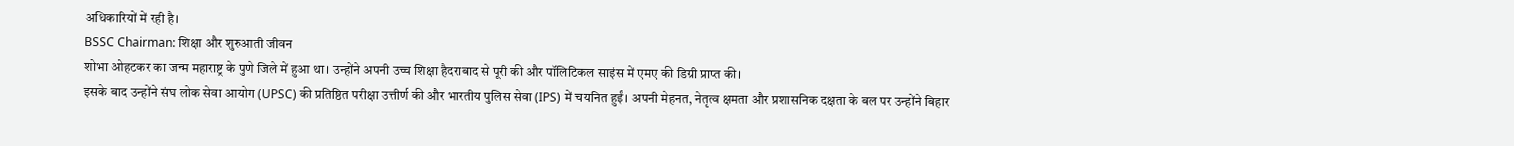अधिकारियों में रही है।
BSSC Chairman: शिक्षा और शुरुआती जीवन
शोभा ओहटकर का जन्म महाराष्ट्र के पुणे जिले में हुआ था। उन्होंने अपनी उच्च शिक्षा हैदराबाद से पूरी की और पॉलिटिकल साइंस में एमए की डिग्री प्राप्त की।
इसके बाद उन्होंने संघ लोक सेवा आयोग (UPSC) की प्रतिष्ठित परीक्षा उत्तीर्ण की और भारतीय पुलिस सेवा (IPS) में चयनित हुईं। अपनी मेहनत, नेतृत्व क्षमता और प्रशासनिक दक्षता के बल पर उन्होंने बिहार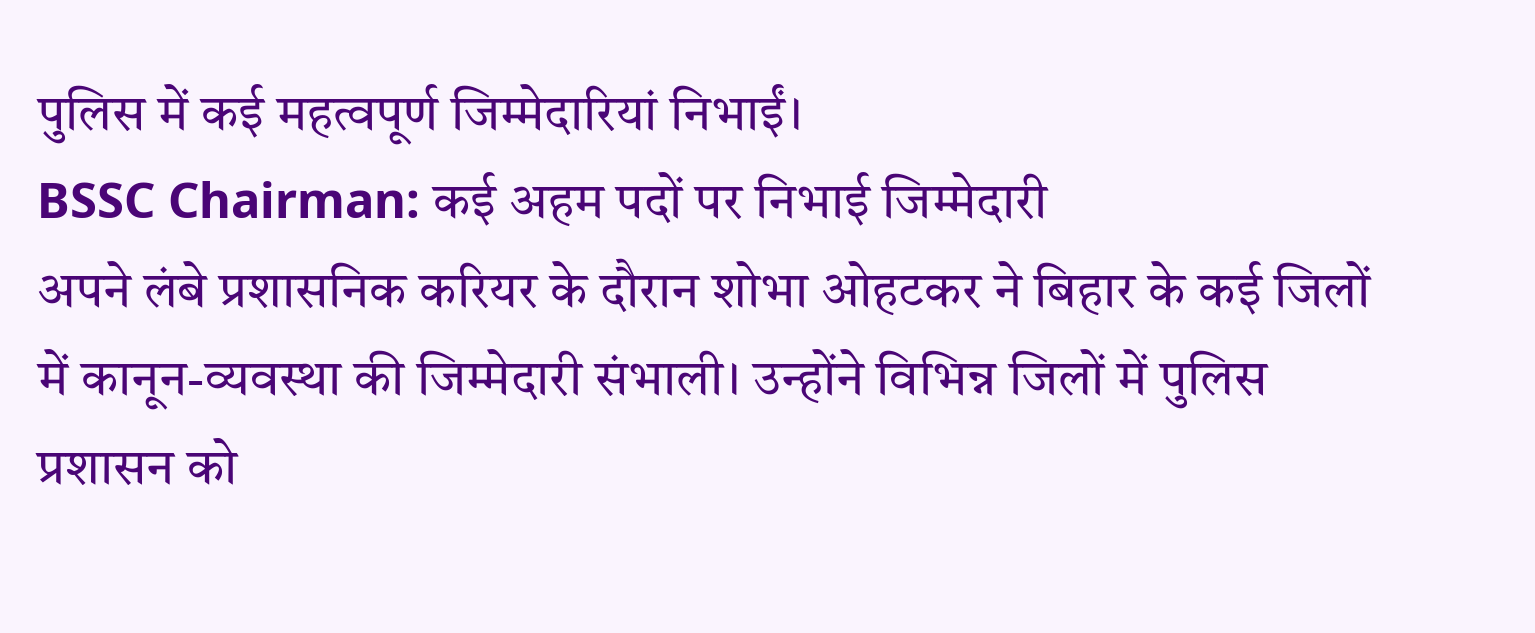पुलिस में कई महत्वपूर्ण जिम्मेदारियां निभाईं।
BSSC Chairman: कई अहम पदों पर निभाई जिम्मेदारी
अपने लंबे प्रशासनिक करियर के दौरान शोभा ओहटकर ने बिहार के कई जिलों में कानून-व्यवस्था की जिम्मेदारी संभाली। उन्होंने विभिन्न जिलों में पुलिस प्रशासन को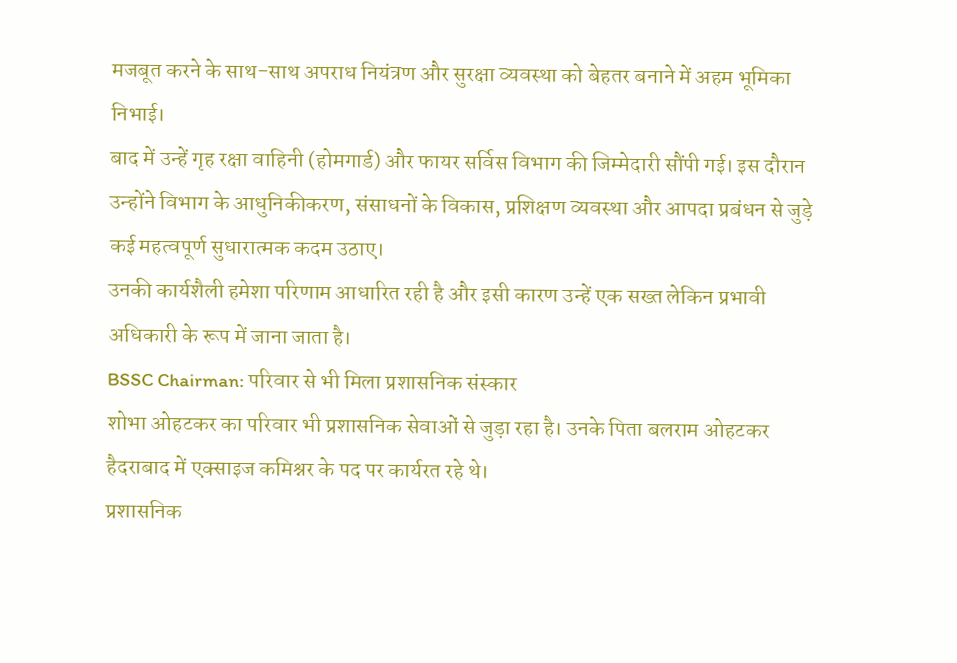मजबूत करने के साथ-साथ अपराध नियंत्रण और सुरक्षा व्यवस्था को बेहतर बनाने में अहम भूमिका निभाई।
बाद में उन्हें गृह रक्षा वाहिनी (होमगार्ड) और फायर सर्विस विभाग की जिम्मेदारी सौंपी गई। इस दौरान उन्होंने विभाग के आधुनिकीकरण, संसाधनों के विकास, प्रशिक्षण व्यवस्था और आपदा प्रबंधन से जुड़े कई महत्वपूर्ण सुधारात्मक कदम उठाए।
उनकी कार्यशैली हमेशा परिणाम आधारित रही है और इसी कारण उन्हें एक सख्त लेकिन प्रभावी अधिकारी के रूप में जाना जाता है।
BSSC Chairman: परिवार से भी मिला प्रशासनिक संस्कार
शोभा ओहटकर का परिवार भी प्रशासनिक सेवाओं से जुड़ा रहा है। उनके पिता बलराम ओहटकर हैदराबाद में एक्साइज कमिश्नर के पद पर कार्यरत रहे थे।
प्रशासनिक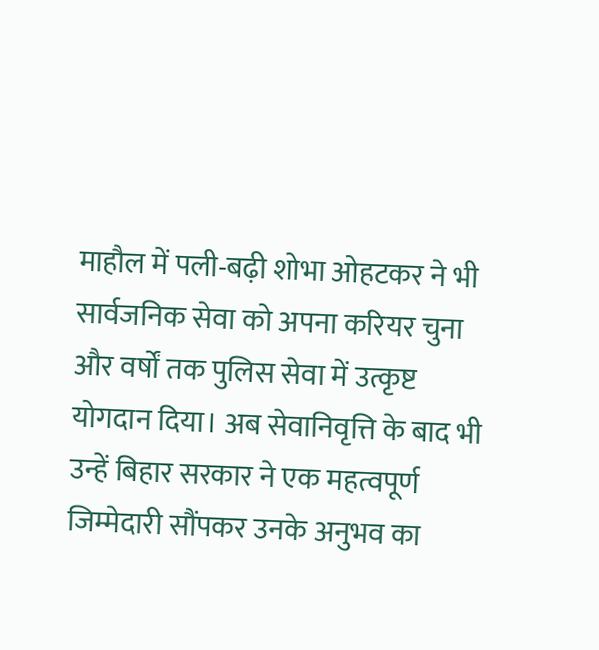माहौल में पली-बढ़ी शोभा ओहटकर ने भी सार्वजनिक सेवा को अपना करियर चुना और वर्षों तक पुलिस सेवा में उत्कृष्ट योगदान दिया। अब सेवानिवृत्ति के बाद भी उन्हें बिहार सरकार ने एक महत्वपूर्ण जिम्मेदारी सौंपकर उनके अनुभव का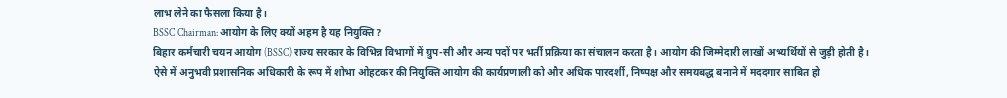लाभ लेने का फैसला किया है।
BSSC Chairman: आयोग के लिए क्यों अहम है यह नियुक्ति?
बिहार कर्मचारी चयन आयोग (BSSC) राज्य सरकार के विभिन्न विभागों में ग्रुप-सी और अन्य पदों पर भर्ती प्रक्रिया का संचालन करता है। आयोग की जिम्मेदारी लाखों अभ्यर्थियों से जुड़ी होती है।
ऐसे में अनुभवी प्रशासनिक अधिकारी के रूप में शोभा ओहटकर की नियुक्ति आयोग की कार्यप्रणाली को और अधिक पारदर्शी, निष्पक्ष और समयबद्ध बनाने में मददगार साबित हो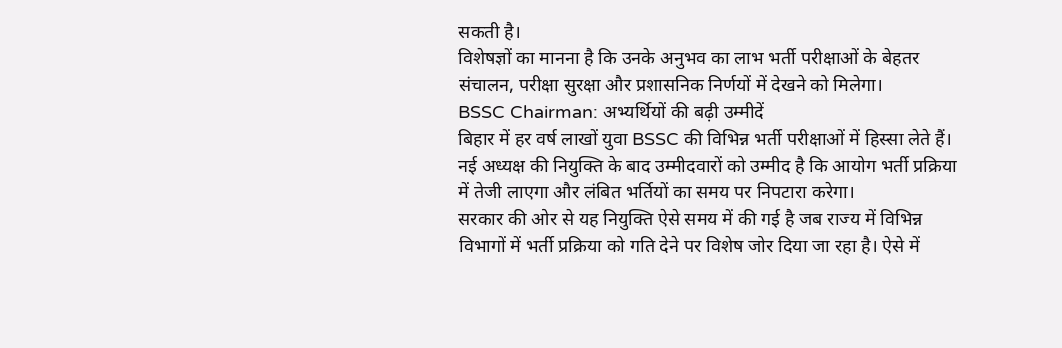सकती है।
विशेषज्ञों का मानना है कि उनके अनुभव का लाभ भर्ती परीक्षाओं के बेहतर संचालन, परीक्षा सुरक्षा और प्रशासनिक निर्णयों में देखने को मिलेगा।
BSSC Chairman: अभ्यर्थियों की बढ़ी उम्मीदें
बिहार में हर वर्ष लाखों युवा BSSC की विभिन्न भर्ती परीक्षाओं में हिस्सा लेते हैं। नई अध्यक्ष की नियुक्ति के बाद उम्मीदवारों को उम्मीद है कि आयोग भर्ती प्रक्रिया में तेजी लाएगा और लंबित भर्तियों का समय पर निपटारा करेगा।
सरकार की ओर से यह नियुक्ति ऐसे समय में की गई है जब राज्य में विभिन्न विभागों में भर्ती प्रक्रिया को गति देने पर विशेष जोर दिया जा रहा है। ऐसे में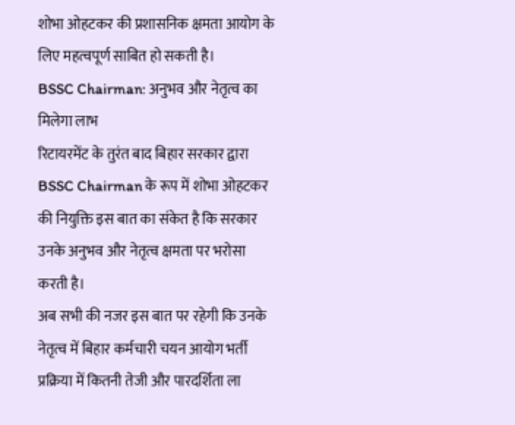शोभा ओहटकर की प्रशासनिक क्षमता आयोग के लिए महत्वपूर्ण साबित हो सकती है।
BSSC Chairman: अनुभव और नेतृत्व का मिलेगा लाभ
रिटायरमेंट के तुरंत बाद बिहार सरकार द्वारा BSSC Chairman के रूप में शोभा ओहटकर की नियुक्ति इस बात का संकेत है कि सरकार उनके अनुभव और नेतृत्व क्षमता पर भरोसा करती है।
अब सभी की नजर इस बात पर रहेगी कि उनके नेतृत्व में बिहार कर्मचारी चयन आयोग भर्ती प्रक्रिया में कितनी तेजी और पारदर्शिता ला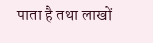पाता है तथा लाखों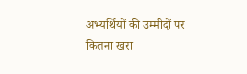अभ्यर्थियों की उम्मीदों पर कितना खरा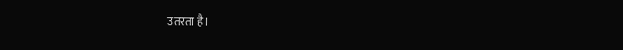उतरता है।